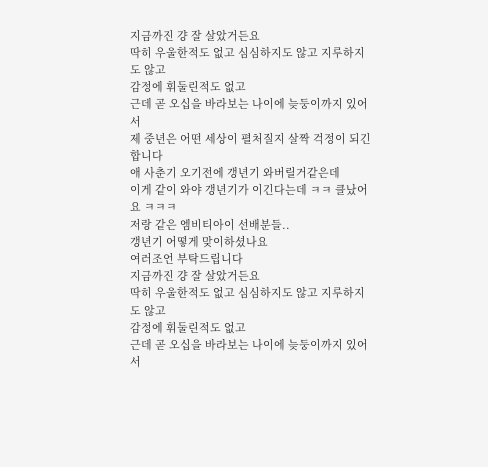지금까진 걍 잘 살았거든요
딱히 우울한적도 없고 심심하지도 않고 지루하지도 않고
감정에 휘둘린적도 없고
근데 곧 오십을 바라보는 나이에 늦둥이까지 있어서
제 중년은 어떤 세상이 펼처질지 살짝 걱정이 되긴 합니다
애 사춘기 오기전에 갱년기 와버릴거같은데
이게 같이 와야 갱년기가 이긴다는데 ㅋㅋ 클났어요 ㅋㅋㅋ
저랑 같은 엠비티아이 선배분들..
갱년기 어떻게 맞이하셨나요
여러조언 부탁드립니다
지금까진 걍 잘 살았거든요
딱히 우울한적도 없고 심심하지도 않고 지루하지도 않고
감정에 휘둘린적도 없고
근데 곧 오십을 바라보는 나이에 늦둥이까지 있어서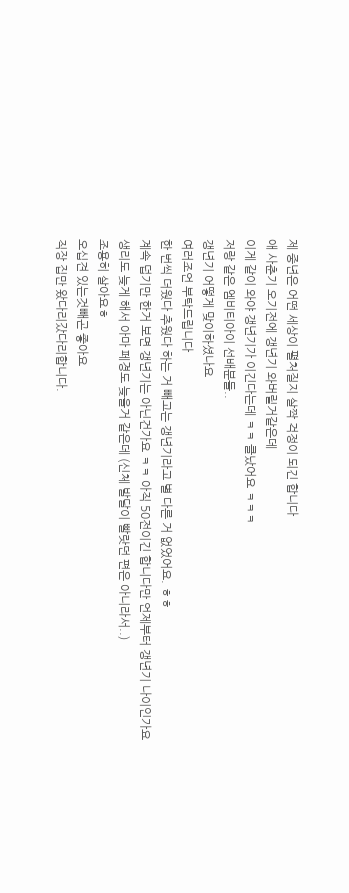제 중년은 어떤 세상이 펼처질지 살짝 걱정이 되긴 합니다
애 사춘기 오기전에 갱년기 와버릴거같은데
이게 같이 와야 갱년기가 이긴다는데 ㅋㅋ 클났어요 ㅋㅋㅋ
저랑 같은 엠비티아이 선배분들..
갱년기 어떻게 맞이하셨나요
여러조언 부탁드립니다
한 번씩 더웠다 추웠다 하는 거 빼고는 갱년기라고 별 다른 거 없었어요. ㅎㅎ
계속 덥기만 한거 보면 갱년기는 아닌건가요 ㅋㅋ 아직 50전이긴 합니다만 언제부터 갱년기 나이인가요
생리도 늦게 해서 아마 페경도 늦을거 같은데 (신체 발달이 빨랏던 편은 아니라서..)
조용히 살아요ㅎ
오십견 있는것빼곤 좋아요
직장 집만 왔다리갔다리합니다.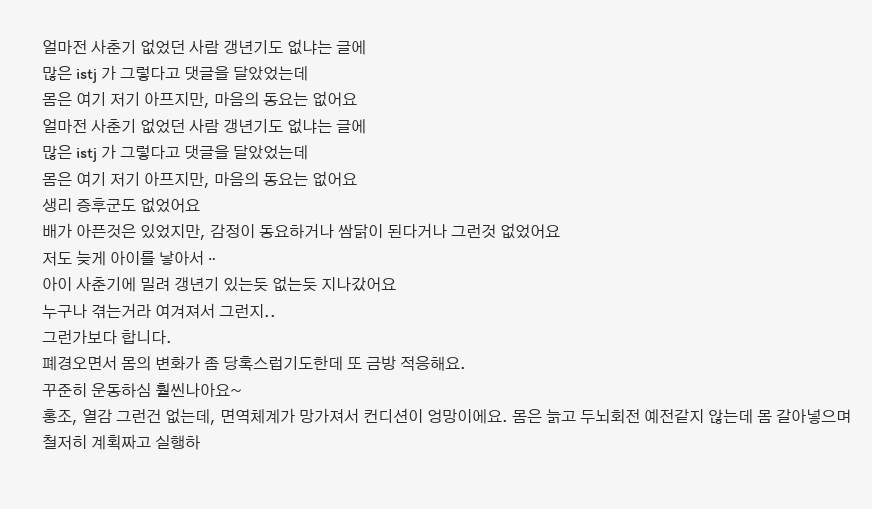얼마전 사춘기 없었던 사람 갱년기도 없냐는 글에
많은 istj 가 그렇다고 댓글을 달았었는데
몸은 여기 저기 아프지만, 마음의 동요는 없어요
얼마전 사춘기 없었던 사람 갱년기도 없냐는 글에
많은 istj 가 그렇다고 댓글을 달았었는데
몸은 여기 저기 아프지만, 마음의 동요는 없어요
생리 증후군도 없었어요
배가 아픈것은 있었지만, 감정이 동요하거나 쌈닭이 된다거나 그런것 없었어요
저도 늦게 아이를 낳아서ᆢ
아이 사춘기에 밀려 갱년기 있는듯 없는듯 지나갔어요
누구나 겪는거라 여겨져서 그런지..
그런가보다 합니다.
폐경오면서 몸의 변화가 좀 당혹스럽기도한데 또 금방 적응해요.
꾸준히 운동하심 훨씬나아요~
홍조, 열감 그런건 없는데, 면역체계가 망가져서 컨디션이 엉망이에요. 몸은 늙고 두뇌회전 예전같지 않는데 몸 갈아넣으며 철저히 계획짜고 실행하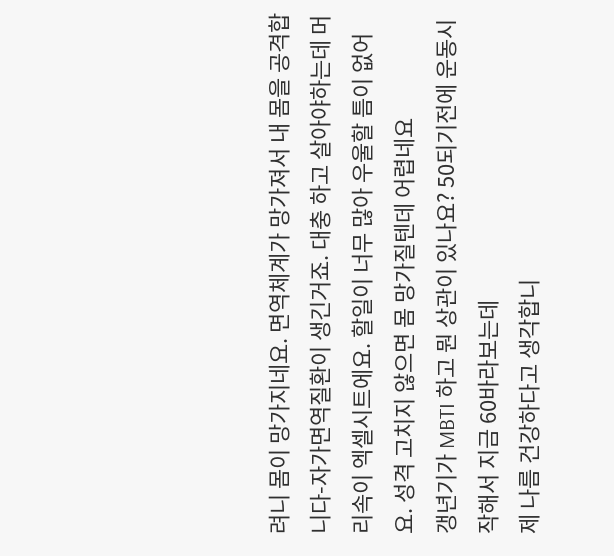려니 몸이 망가지네요. 면역체계가 망가져서 내 몸을 공격합니다-자가면역질환이 생긴거죠. 대충 하고 살아야하는데 머리속이 엑셀시트에요. 할일이 너무 많아 우울할 틈이 없어요. 성격 고치지 않으면 몸 망가질텐데 어렵네요
갱년기가 MBTI 하고 뭔 상관이 있나요? 50되기전에 운동시작해서 지금 60바라보는데
제 나름 건강하다고 생각합니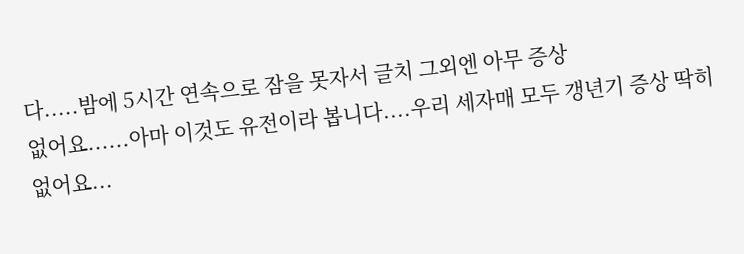다.....밤에 5시간 연속으로 잠을 못자서 글치 그외엔 아무 증상
없어요......아마 이것도 유전이라 봅니다....우리 세자매 모두 갱년기 증상 딱히 없어요...